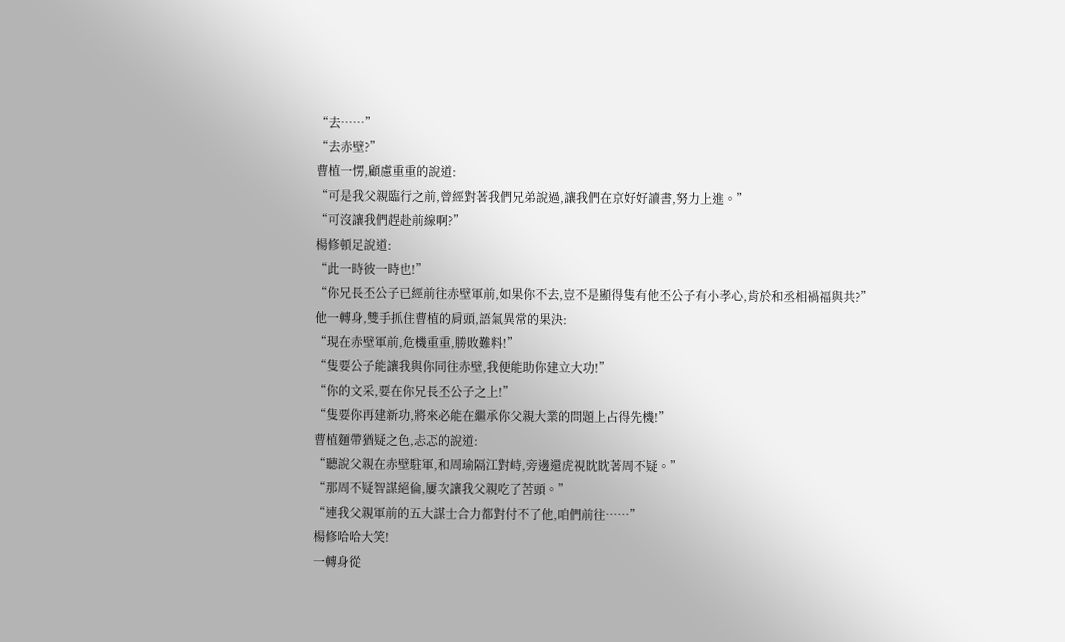“去……”
“去赤壁?”
曹植一愣,顧慮重重的說道:
“可是我父親臨行之前,曾經對著我們兄弟說過,讓我們在京好好讀書,努力上進。”
“可沒讓我們趕赴前線啊?”
楊修頓足說道:
“此一時彼一時也!”
“你兄長丕公子已經前往赤壁軍前,如果你不去,豈不是顯得隻有他丕公子有小孝心,肯於和丞相禍福與共?”
他一轉身,雙手抓住曹植的肩頭,語氣異常的果決:
“現在赤壁軍前,危機重重,勝敗難料!”
“隻要公子能讓我與你同往赤壁,我便能助你建立大功!”
“你的文采,要在你兄長丕公子之上!”
“隻要你再建新功,將來必能在繼承你父親大業的問題上占得先機!”
曹植麵帶猶疑之色,忐忑的說道:
“聽說父親在赤壁駐軍,和周瑜隔江對峙,旁邊還虎視眈眈著周不疑。”
“那周不疑智謀絕倫,屢次讓我父親吃了苦頭。”
“連我父親軍前的五大謀士合力都對付不了他,咱們前往……”
楊修哈哈大笑!
一轉身從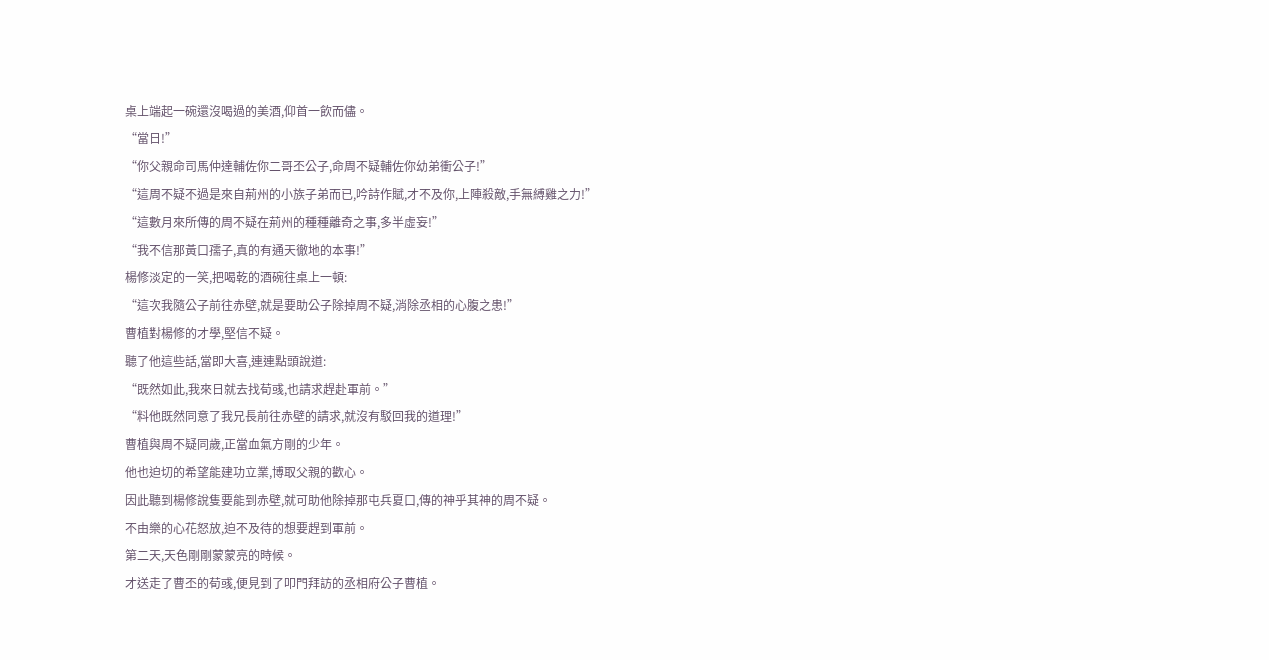桌上端起一碗還沒喝過的美酒,仰首一飲而儘。
“當日!”
“你父親命司馬仲達輔佐你二哥丕公子,命周不疑輔佐你幼弟衝公子!”
“這周不疑不過是來自荊州的小族子弟而已,吟詩作賦,才不及你,上陣殺敵,手無縛雞之力!”
“這數月來所傳的周不疑在荊州的種種離奇之事,多半虛妄!”
“我不信那黃口孺子,真的有通天徹地的本事!”
楊修淡定的一笑,把喝乾的酒碗往桌上一頓:
“這次我隨公子前往赤壁,就是要助公子除掉周不疑,消除丞相的心腹之患!”
曹植對楊修的才學,堅信不疑。
聽了他這些話,當即大喜,連連點頭說道:
“既然如此,我來日就去找荀彧,也請求趕赴軍前。”
“料他既然同意了我兄長前往赤壁的請求,就沒有駁回我的道理!”
曹植與周不疑同歲,正當血氣方剛的少年。
他也迫切的希望能建功立業,博取父親的歡心。
因此聽到楊修說隻要能到赤壁,就可助他除掉那屯兵夏口,傳的神乎其神的周不疑。
不由樂的心花怒放,迫不及待的想要趕到軍前。
第二天,天色剛剛蒙蒙亮的時候。
才送走了曹丕的荀彧,便見到了叩門拜訪的丞相府公子曹植。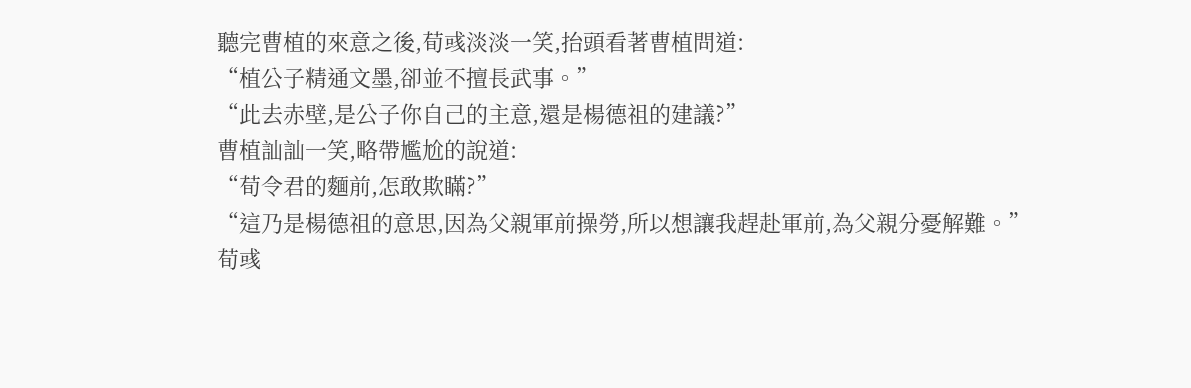聽完曹植的來意之後,荀彧淡淡一笑,抬頭看著曹植問道:
“植公子精通文墨,卻並不擅長武事。”
“此去赤壁,是公子你自己的主意,還是楊德祖的建議?”
曹植訕訕一笑,略帶尷尬的說道:
“荀令君的麵前,怎敢欺瞞?”
“這乃是楊德祖的意思,因為父親軍前操勞,所以想讓我趕赴軍前,為父親分憂解難。”
荀彧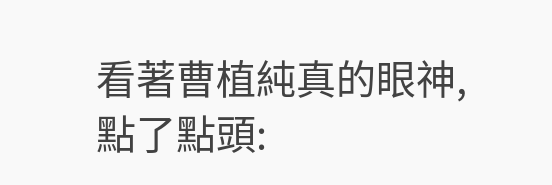看著曹植純真的眼神,點了點頭: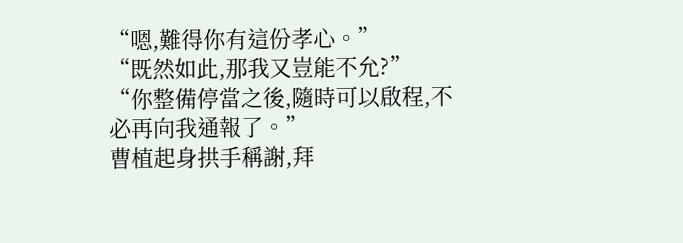“嗯,難得你有這份孝心。”
“既然如此,那我又豈能不允?”
“你整備停當之後,隨時可以啟程,不必再向我通報了。”
曹植起身拱手稱謝,拜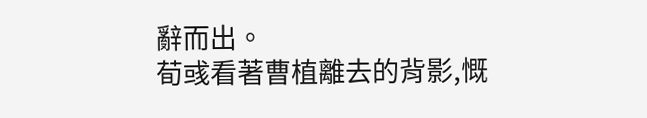辭而出。
荀彧看著曹植離去的背影,慨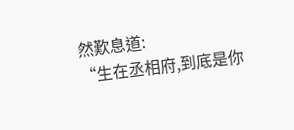然歎息道:
“生在丞相府,到底是你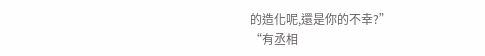的造化呢,還是你的不幸?”
“有丞相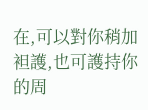在,可以對你稍加袒護,也可護持你的周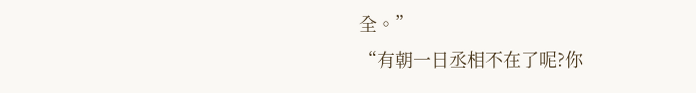全。”
“有朝一日丞相不在了呢?你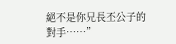絕不是你兄長丕公子的對手……”